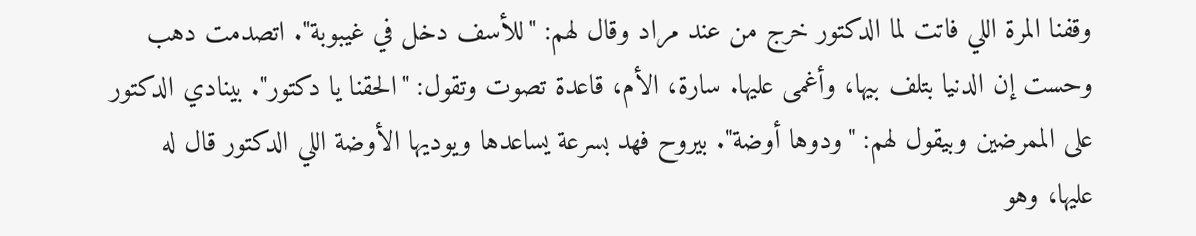وقفنا المرة اللي فاتت لما الدكتور خرج من عند مراد وقال لهم: "للأسف دخل في غيبوبة". اتصدمت دهب وحست إن الدنيا بتلف بيها، وأغمى عليها. سارة، الأم، قاعدة تصوت وتقول: "الحقنا يا دكتور". بينادي الدكتور على الممرضين وبيقول لهم: "ودوها أوضة". بيروح فهد بسرعة يساعدها ويوديها الأوضة اللي الدكتور قال له عليها، وهو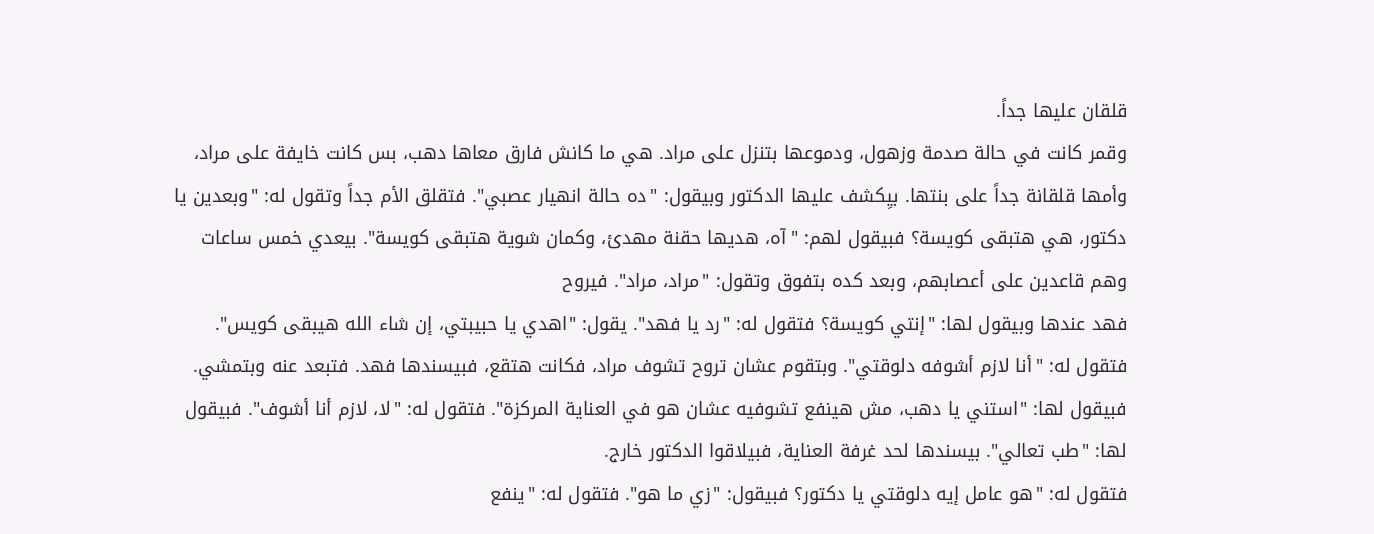قلقان عليها جداً.
وقمر كانت في حالة صدمة وزهول، ودموعها بتنزل على مراد. هي ما كانش فارق معاها دهب، بس كانت خايفة على مراد، وأمها قلقانة جداً على بنتها. بيِكشف عليها الدكتور وبيقول: "ده حالة انهيار عصبي". فتقلق الأم جداً وتقول له: "وبعدين يا دكتور، هي هتبقى كويسة؟ فبيقول لهم: "آه، هديها حقنة مهدئ، وكمان شوية هتبقى كويسة". بيعدي خمس ساعات وهم قاعدين على أعصابهم، وبعد كده بتفوق وتقول: "مراد، مراد". فيروح
فهد عندها وبيقول لها: "إنتي كويسة؟ فتقول له: "رد يا فهد". يقول: "اهدي يا حبيبتي، إن شاء الله هيبقى كويس". فتقول له: "أنا لازم أشوفه دلوقتي". وبتقوم عشان تروح تشوف مراد، فكانت هتقع، فبيسندها فهد. فتبعد عنه وبتمشي. فبيقول لها: "استني يا دهب، مش هينفع تشوفيه عشان هو في العناية المركزة". فتقول له: "لا، لازم أنا أشوف". فبيقول لها: "طب تعالي". بيسندها لحد غرفة العناية، فبيلاقوا الدكتور خارج.
فتقول له: "هو عامل إيه دلوقتي يا دكتور؟ فبيقول: "زي ما هو". فتقول له: "ينفع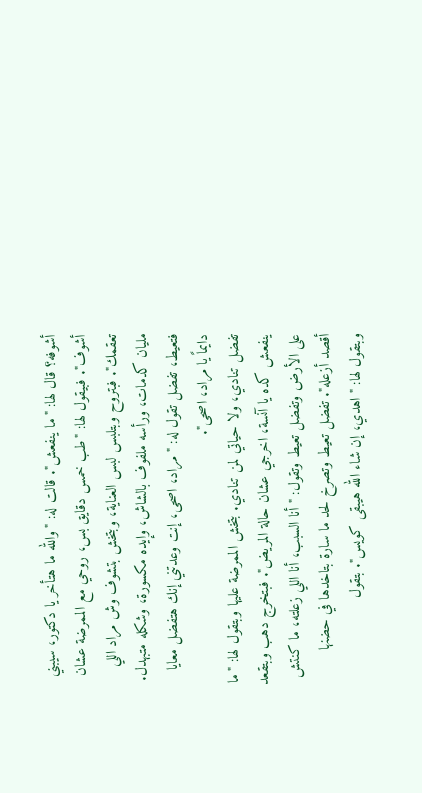أشوفه؟ قال لها: "ما ينفعش". قالت له: "والله ما هتأخر يا دكتور، سيبني أشوف". فبيقول لها: "طب خمس دقايق بس، روحي مع الممرضة عشان تعقمك". فبتروح وبتلبس لبس العناية، وبتخش بتشوف وش مراد اللي مليان كدمات، ورأسه ملفوف بالشاش، وإيده مكسورة، وشكله متبهدل. فتعيط، تفضل تقول له: "مراد، اصحى، إنت وعدتني إنك هتفضل معايا دايماً يا مراد، اصحى".
تفضل تنادي، ولا حياتي لمن تنادي. بتخش الممرضة عليها وبتقول لها: "ما ينفعش كده يا آنسة، اخرجي عشان حالة المريض". فبتخرج دهب وبتقعد على الأرض وتفضل تعيط وتقول: "أنا السبب، أنا اللي زعلته، ما كنتش أقصد أزعله". تفضل تعيط وتصرخ لحد ما سارة بتاخدها في حضنها وبتقول لها: "اهدي، إن شاء الله هيبقى كويس". بتقول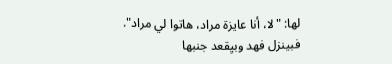لها: "لا، أنا عايزة مراد، هاتوا لي مراد". فبينزل فهد وبيِقعد جنبها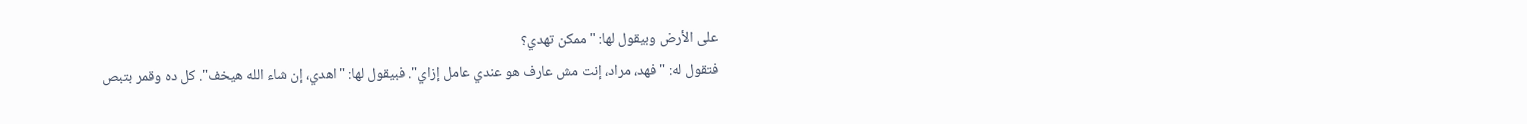على الأرض وبيقول لها: "ممكن تهدي؟
فتقول له: "فهد، مراد، إنت مش عارف هو عندي عامل إزاي". فبيقول لها: "اهدي، إن شاء الله هيخف". كل ده وقمر بتبص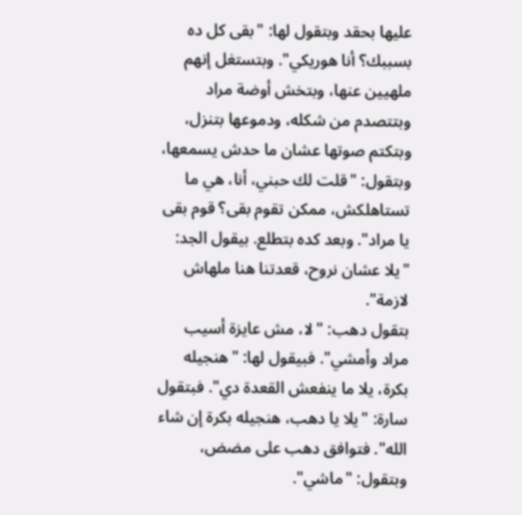عليها بحقد وبتقول لها: "بقى كل ده بسببك؟ أنا هوريكي". وبتستغل إنهم ملهيين عنها، وبتخش أوضة مراد وبتتصدم من شكله، ودموعها بتنزل، وبتكتم صوتها عشان ما حدش يسمعها، وبتقول: "قلت لك حبني، أنا، هي ما تستاهلكش، ممكن تقوم بقى؟ قوم بقى يا مراد". وبعد كده بتطلع. بيقول الجد: "يلا عشان نروح، قعدتنا هنا ملهاش لازمة".
بتقول دهب: "لا، مش عايزة أسيب مراد وأمشي". فبيقول لها: "هنجيله بكرة، يلا ما ينفعش القعدة دي". فبتقول سارة: "يلا يا دهب، هنجيله بكرة إن شاء الله". فتوافق دهب على مضض، وبتقول: "ماشي".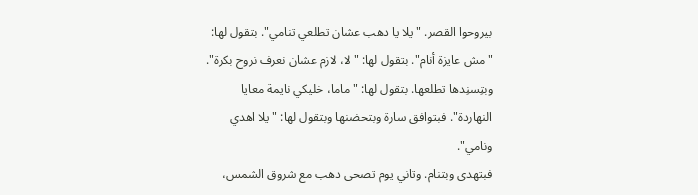بيروحوا القصر. "يلا يا دهب عشان تطلعي تنامي". بتقول لها: "مش عايزة أنام". بتقول لها: "لا، لازم عشان نعرف نروح بكرة". وبتِسنِدها تطلعها. بتقول لها: "ماما، خليكي نايمة معايا النهاردة". فبتوافق سارة وبتحضنها وبتقول لها: "يلا اهدي ونامي".
فبتهدى وبتنام. وتاني يوم تصحى دهب مع شروق الشمس،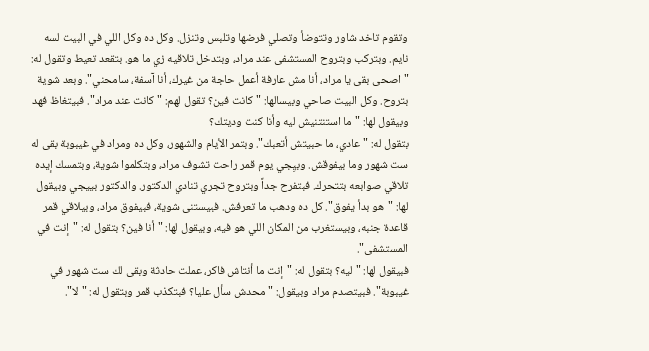وتقوم تاخد شاور وتتوضأ وتصلي فرضها وتلبس وتنزل. وكل ده وكل اللي في البيت لسه نايم. وبتركب وبتروح المستشفى عند مراد، وبتدخل تلاقيه زي ما هو. بتقعد تعيط وتقول له: "اصحى بقى يا مراد، أنا مش عارفة أعمل حاجة من غيرك، أنا آسفة، سامحني". وبعد شوية بتروح. وكل البيت صاحي وبيسالها: "كانت فين؟ تقول لهم: "كانت عند مراد". فبيتغاظ فهد وبيقول لها: "ما استنتنيش ليه وأنا كنت وديتك؟
بتقول له: "عادي، ما حبيتش أتعبك". وبتمر الأيام والشهور، وكل ده ومراد في غيبوبة بقى له ست شهور وما بيفوقش. وبيِجي يوم قمر راحت تشوف مراد، وبتكلموا شوية، وبتمسك إيده تلاقي صوابعه بتتحرك. فبتفرح جداً وبتروح تجري تنادي الدكتور. والدكتور بييجي وبيقول لها: "هو بدأ يفوق". كل ده ودهب ما تعرفش. فبيستنى شوية، فبيفوق مراد، وبيلاقي قمر قاعدة جنبه، وبيستغرب من المكان اللي هو فيه، وبيقول لها: "أنا فين؟ بتقول له: "إنت في المستشفى".
فبيقول لها: "ليه؟ بتقول له: "إنت ما أنتاش فاكر، عملت حادثة وبقى لك ست شهور في غيبوبة". فبيتصدم مراد وبيقول: "محدش سأل عليا؟ فبتكذب قمر وبتقول له: "لا".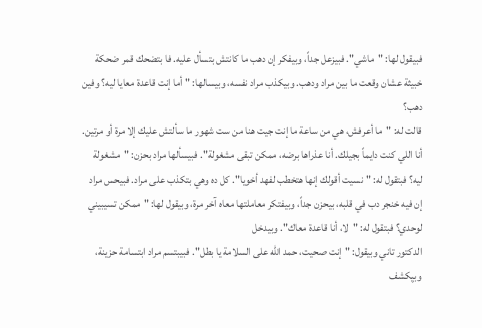فبيقول لها: "ماشي". فبيزعل جداً، وبيفكر إن دهب ما كانتش بتسأل عليه. فا بتضحك قمر ضحكة خبيثة عشان وقعت ما بين مراد ودهب. وبيكذب مراد نفسه، وبيسالها: "أما إنت قاعدة معايا ليه؟ وفين دهب؟
قالت له: "ما أعرفش، هي من ساعة ما إنت جيت هنا من ست شهور ما سألتش عليك إلا مرة أو مرتين. أنا اللي كنت دايماً بجيلك. أنا عذراها برضه، ممكن تبقى مشغولة". فبيسألها مراد بحزن: "مشغولة ليه؟ فبتقول له: "نسيت أقولك إنها هتخطب لفهد أخويا". كل ده وهي بتكذب على مراد. فبيحس مراد إن فيه خنجر دب في قلبه، بيحزن جداً، وبيفتكر معاملتها معاه آخر مرة، وبيقول لها: "ممكن تسيبيني لوحدي؟ فبتقول له: "لا، أنا قاعدة معاك". وبيدخل
الدكتور تاني وبيقول: "إنت صحيت، حمد الله على السلامة يا بطل". فبيبتسم مراد ابتسامة حزينة، وبيِكشف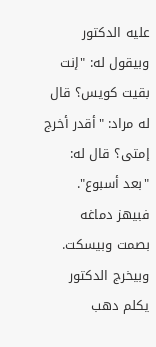عليه الدكتور وبيقول له: "إنت بقيت كويس؟ قال له مراد: "أقدر أخرج إمتى؟ قال له: "بعد أسبوع". فبيهز دماغه بصمت وبيسكت. وبيخرج الدكتور يكلم دهب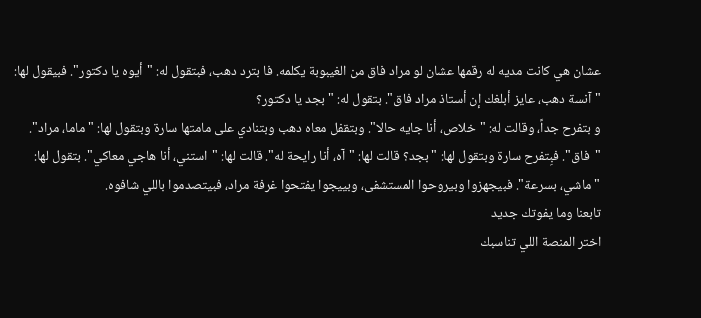عشان هي كانت مديه له رقمها عشان لو مراد فاق من الغيبوبة يكلمه. فا بترد دهب، فبتقول له: "أيوه يا دكتور". فبيقول لها: "آنسة دهب، عايز أبلغك إن أستاذ مراد فاق". بتقول له: "بجد يا دكتور؟
و بتفرح جداً، وقالت له: "خلاص، أنا جايه حالا". وبتقفل معاه دهب وبتنادي على مامتها سارة وبتقول لها: "ماما، مراد". "فاق". فبِتفرح سارة وبتقول لها: "بجد؟ قالت لها: "آه، أنا رايحة له". قالت لها: "استني، أنا هاجي معاكي". بتقول لها: "ماشي، بسرعة". فبيجهزوا وبيروحوا المستشفى، وبييجوا يفتحوا غرفة مراد، فبيتصدموا باللي شافوه.
تابعنا وما يفوتك جديد
اختر المنصة اللي تناسبك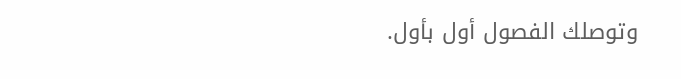وتوصلك الفصول أول بأول.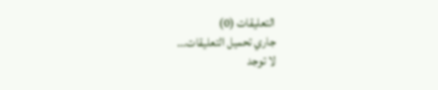التعليقات (0)
جاري تحميل التعليقات...
لا توجد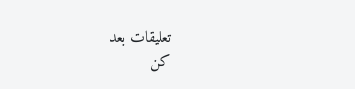تعليقات بعد
كن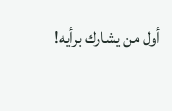أول من يشارك برأيه!